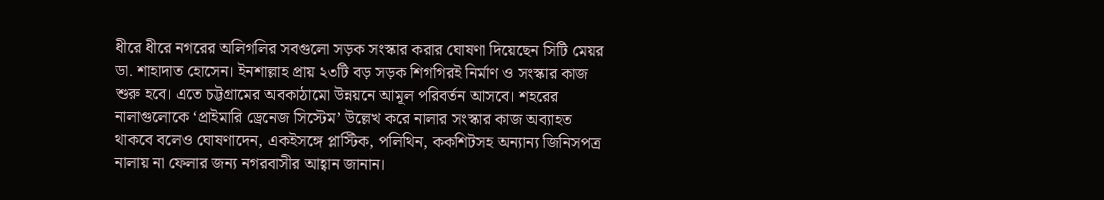ধীরে ধীরে নগরের অলিগলির সবগুলো সড়ক সংস্কার করার ঘোষণা দিয়েছেন সিটি মেয়র ডা. শাহাদাত হোসেন। ইনশাল্লাহ প্রায় ২৩টি বড় সড়ক শিগগিরই নির্মাণ ও সংস্কার কাজ শুরু হবে। এতে চট্টগ্রামের অবকাঠামো উন্নয়নে আমূল পরিবর্তন আসবে। শহরের নালাগুলোকে ‘প্রাইমারি ড্রেনেজ সিস্টেম’ উল্লেখ করে নালার সংস্কার কাজ অব্যাহত থাকবে বলেও ঘোষণাদেন, একইসঙ্গে প্লাস্টিক, পলিথিন, ককশিটসহ অন্যান্য জিনিসপত্র নালায় না ফেলার জন্য নগরবাসীর আহ্বান জানান।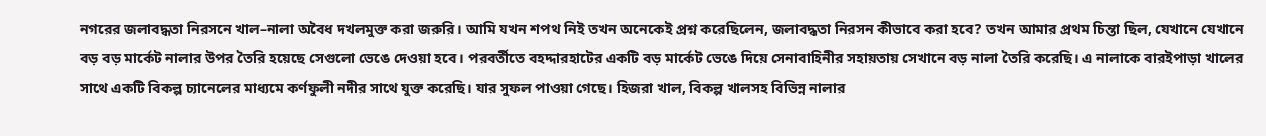নগরের জলাবদ্ধতা নিরসনে খাল–নালা অবৈধ দখলমুক্ত করা জরুরি। আমি যখন শপথ নিই তখন অনেকেই প্রশ্ন করেছিলেন, জলাবদ্ধতা নিরসন কীভাবে করা হবে? তখন আমার প্রথম চিন্তা ছিল, যেখানে যেখানে বড় বড় মার্কেট নালার উপর তৈরি হয়েছে সেগুলো ভেঙে দেওয়া হবে। পরবর্তীতে বহদ্দারহাটের একটি বড় মার্কেট ভেঙে দিয়ে সেনাবাহিনীর সহায়তায় সেখানে বড় নালা তৈরি করেছি। এ নালাকে বারইপাড়া খালের সাথে একটি বিকল্প চ্যানেলের মাধ্যমে কর্ণফুলী নদীর সাথে যুক্ত করেছি। যার সুফল পাওয়া গেছে। হিজরা খাল, বিকল্প খালসহ বিভিন্ন নালার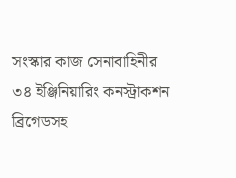সংস্কার কাজ সেনাবাহিনীর ৩৪ ইঞ্জিনিয়ারিং কনস্ট্রাকশন ব্রিগেডসহ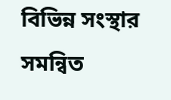বিভিন্ন সংস্থার সমন্বিত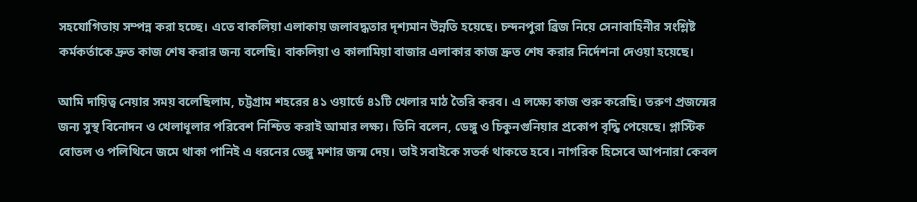সহযোগিতায় সম্পন্ন করা হচ্ছে। এতে বাকলিয়া এলাকায় জলাবদ্ধতার দৃশ্যমান উন্নতি হয়েছে। চন্দনপুরা ব্রিজ নিয়ে সেনাবাহিনীর সংশ্লিষ্ট কর্মকর্তাকে দ্রুত কাজ শেষ করার জন্য বলেছি। বাকলিয়া ও কালামিয়া বাজার এলাকার কাজ দ্রুত শেষ করার নির্দেশনা দেওয়া হয়েছে।

আমি দায়িত্ব নেয়ার সময় বলেছিলাম, চট্টগ্রাম শহরের ৪১ ওয়ার্ডে ৪১টি খেলার মাঠ তৈরি করব। এ লক্ষ্যে কাজ শুরু করেছি। তরুণ প্রজন্মের জন্য সুস্থ বিনোদন ও খেলাধূলার পরিবেশ নিশ্চিত করাই আমার লক্ষ্য। তিনি বলেন, ডেঙ্গু ও চিকুনগুনিয়ার প্রকোপ বৃদ্ধি পেয়েছে। প্লাস্টিক বোতল ও পলিথিনে জমে থাকা পানিই এ ধরনের ডেঙ্গু মশার জন্ম দেয়। তাই সবাইকে সতর্ক থাকতে হবে। নাগরিক হিসেবে আপনারা কেবল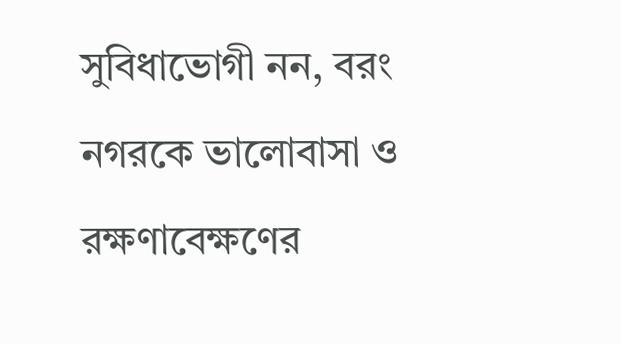সুবিধাভোগী নন, বরং নগরকে ভালোবাসা ও রক্ষণাবেক্ষণের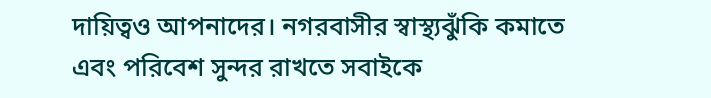দায়িত্বও আপনাদের। নগরবাসীর স্বাস্থ্যঝুঁকি কমাতে এবং পরিবেশ সুন্দর রাখতে সবাইকে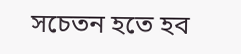সচেতন হতে হব